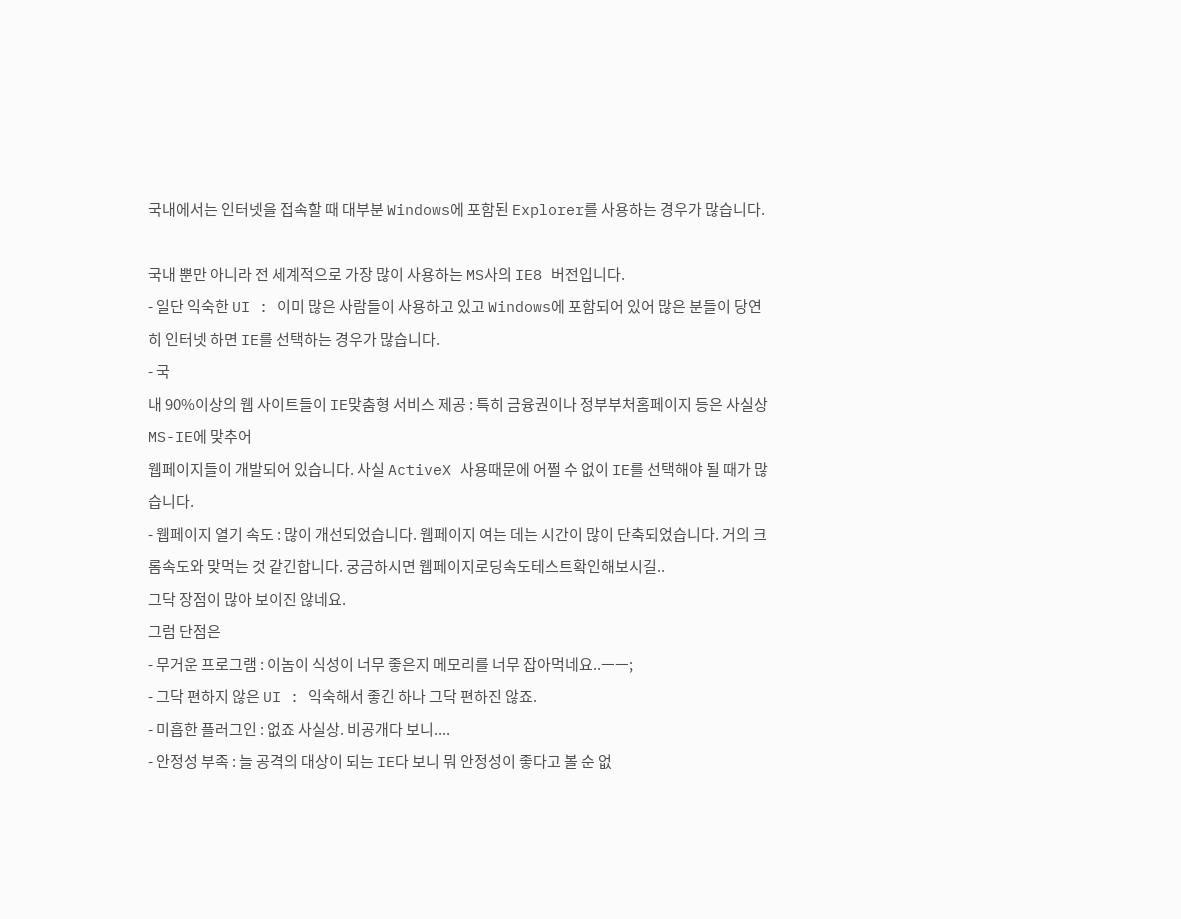국내에서는 인터넷을 접속할 때 대부분 Windows에 포함된 Explorer를 사용하는 경우가 많습니다.

국내 뿐만 아니라 전 세계적으로 가장 많이 사용하는 MS사의 IE8 버전입니다.
- 일단 익숙한 UI : 이미 많은 사람들이 사용하고 있고 Windows에 포함되어 있어 많은 분들이 당연히 인터넷 하면 IE를 선택하는 경우가 많습니다.
- 국
내 90%이상의 웹 사이트들이 IE맞춤형 서비스 제공 : 특히 금융권이나 정부부처홈페이지 등은 사실상 MS-IE에 맞추어
웹페이지들이 개발되어 있습니다. 사실 ActiveX 사용때문에 어쩔 수 없이 IE를 선택해야 될 때가 많습니다.
- 웹페이지 열기 속도 : 많이 개선되었습니다. 웹페이지 여는 데는 시간이 많이 단축되었습니다. 거의 크롬속도와 맞먹는 것 같긴합니다. 궁금하시면 웹페이지로딩속도테스트확인해보시길..
그닥 장점이 많아 보이진 않네요.
그럼 단점은
- 무거운 프로그램 : 이놈이 식성이 너무 좋은지 메모리를 너무 잡아먹네요..ㅡㅡ;
- 그닥 편하지 않은 UI : 익숙해서 좋긴 하나 그닥 편하진 않죠.
- 미흡한 플러그인 : 없죠 사실상. 비공개다 보니....
- 안정성 부족 : 늘 공격의 대상이 되는 IE다 보니 뭐 안정성이 좋다고 볼 순 없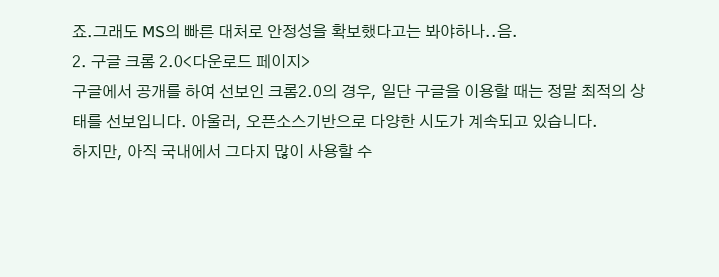죠.그래도 MS의 빠른 대처로 안정성을 확보했다고는 봐야하나..음.
2. 구글 크롬 2.0<다운로드 페이지>
구글에서 공개를 하여 선보인 크롬2.0의 경우, 일단 구글을 이용할 때는 정말 최적의 상태를 선보입니다. 아울러, 오픈소스기반으로 다양한 시도가 계속되고 있습니다.
하지만, 아직 국내에서 그다지 많이 사용할 수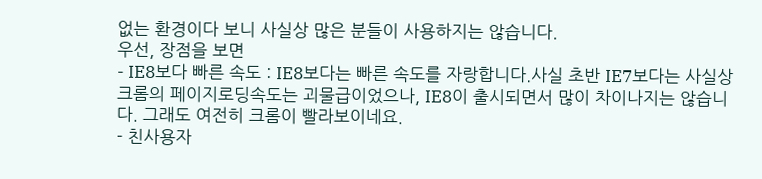없는 환경이다 보니 사실상 많은 분들이 사용하지는 않습니다.
우선, 장점을 보면
- IE8보다 빠른 속도 : IE8보다는 빠른 속도를 자랑합니다.사실 초반 IE7보다는 사실상 크롬의 페이지로딩속도는 괴물급이었으나, IE8이 출시되면서 많이 차이나지는 않습니다. 그래도 여전히 크롬이 빨라보이네요.
- 친사용자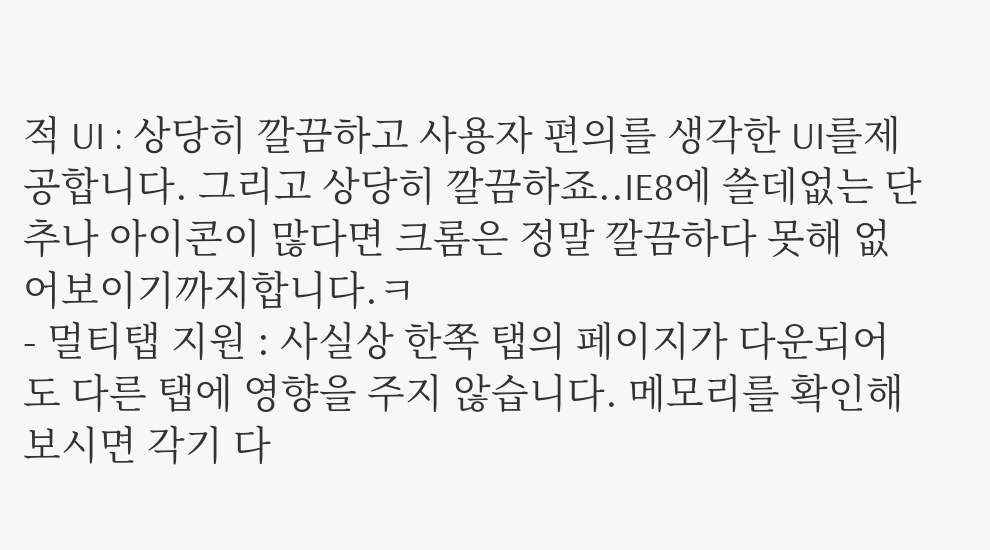적 UI : 상당히 깔끔하고 사용자 편의를 생각한 UI를제공합니다. 그리고 상당히 깔끔하죠..IE8에 쓸데없는 단추나 아이콘이 많다면 크롬은 정말 깔끔하다 못해 없어보이기까지합니다.ㅋ
- 멀티탭 지원 : 사실상 한쪽 탭의 페이지가 다운되어도 다른 탭에 영향을 주지 않습니다. 메모리를 확인해 보시면 각기 다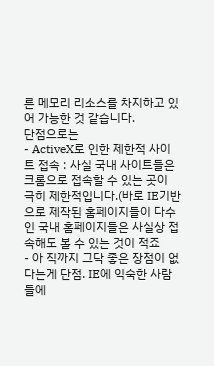른 메모리 리소스를 차지하고 있어 가능한 것 같습니다.
단점으로는
- ActiveX로 인한 제한적 사이트 접속 : 사실 국내 사이트들은 크롬으로 접속할 수 있는 곳이 극히 제한적입니다.(바로 IE기반으로 제작된 홈페이지들이 다수인 국내 홈페이지들은 사실상 접속해도 볼 수 있는 것이 적죠
- 아 직까지 그닥 좋은 장점이 없다는게 단점. IE에 익숙한 사람들에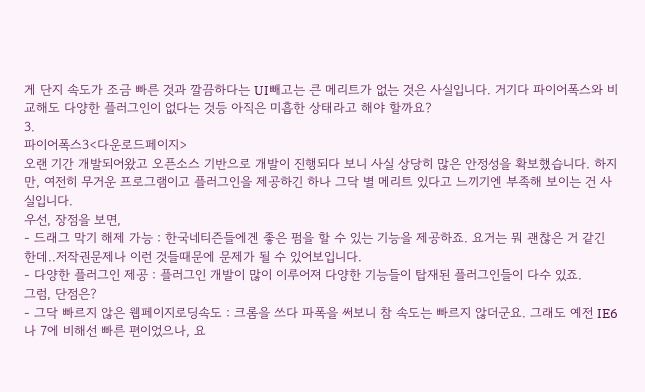게 단지 속도가 조금 빠른 것과 깔끔하다는 UI빼고는 큰 메리트가 없는 것은 사실입니다. 거기다 파이어폭스와 비교해도 다양한 플러그인이 없다는 것등 아직은 미흡한 상태라고 해야 할까요?
3.
파이어폭스3<다운로드페이지>
오랜 기간 개발되어왔고 오픈소스 기반으로 개발이 진행되다 보니 사실 상당히 많은 안정성을 확보했습니다. 하지만, 여전히 무거운 프로그램이고 플러그인을 제공하긴 하나 그닥 별 메리트 있다고 느끼기엔 부족해 보이는 건 사실입니다.
우선, 장점을 보면,
- 드래그 막기 해제 가능 : 한국네티즌들에겐 좋은 펌을 할 수 있는 기능을 제공하죠. 요거는 뭐 괜찮은 거 같긴 한데..저작권문제나 이런 것들때문에 문제가 될 수 있어보입니다.
- 다양한 플러그인 제공 : 플러그인 개발이 많이 이루어져 다양한 기능들이 탑재된 플러그인들이 다수 있죠.
그럼, 단점은?
- 그닥 빠르지 않은 웹페이지로딩속도 : 크롬을 쓰다 파폭을 써보니 참 속도는 빠르지 않더군요. 그래도 예전 IE6나 7에 비해선 빠른 편이었으나, 요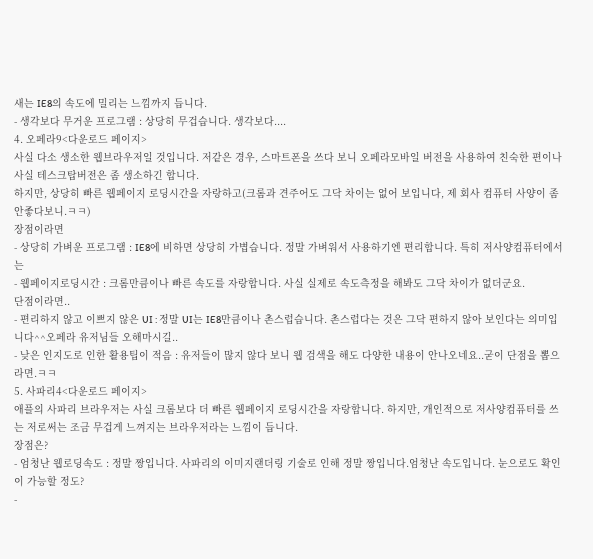새는 IE8의 속도에 밀리는 느낌까지 듭니다.
- 생각보다 무거운 프로그램 : 상당히 무겁습니다. 생각보다....
4. 오페라9<다운로드 페이지>
사실 다소 생소한 웹브라우저일 것입니다. 저같은 경우, 스마트폰을 쓰다 보니 오페라모바일 버전을 사용하여 친숙한 편이나 사실 테스크탑버전은 좀 생소하긴 합니다.
하지만, 상당히 빠른 웹페이지 로딩시간을 자랑하고(크롬과 견주어도 그닥 차이는 없어 보입니다, 제 회사 컴퓨터 사양이 좀 안좋다보니.ㅋㅋ)
장점이라면
- 상당히 가벼운 프로그램 : IE8에 비하면 상당히 가볍습니다. 정말 가벼워서 사용하기엔 편리합니다. 특히 저사양컴퓨터에서는
- 웹페이지로딩시간 : 크롬만큼이나 빠른 속도를 자랑합니다. 사실 실제로 속도측정을 해봐도 그닥 차이가 없더군요.
단점이라면..
- 편리하지 않고 이쁘지 않은 UI : 정말 UI는 IE8만큼이나 촌스럽습니다. 촌스럽다는 것은 그닥 편하지 않아 보인다는 의미입니다^^오페라 유저님들 오해마시길..
- 낮은 인지도로 인한 활용팁이 적음 : 유저들이 많지 않다 보니 웹 검색을 해도 다양한 내용이 안나오네요..굳이 단점을 뽑으라면.ㅋㅋ
5. 사파리4<다운로드 페이지>
애플의 사파리 브라우저는 사실 크롬보다 더 빠른 웹페이지 로딩시간을 자랑합니다. 하지만, 개인적으로 저사양컴퓨터를 쓰는 저로써는 조금 무겁게 느껴지는 브라우저라는 느낌이 듭니다.
장점은?
- 엄청난 웹로딩속도 : 정말 짱입니다. 사파리의 이미지랜더링 기술로 인해 정말 짱입니다.엄청난 속도입니다. 눈으로도 확인이 가능할 정도?
-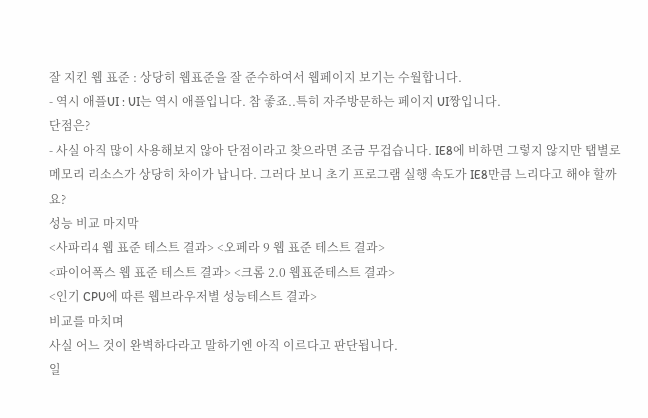잘 지킨 웹 표준 : 상당히 웹표준을 잘 준수하여서 웹페이지 보기는 수월합니다.
- 역시 애플UI : UI는 역시 애플입니다. 참 좋죠..특히 자주방문하는 페이지 UI짱입니다.
단점은?
- 사실 아직 많이 사용해보지 않아 단점이라고 찾으라면 조금 무겁습니다. IE8에 비하면 그렇지 않지만 탭별로 메모리 리소스가 상당히 차이가 납니다. 그러다 보니 초기 프로그램 실행 속도가 IE8만큼 느리다고 해야 할까요?
성능 비교 마지막
<사파리4 웹 표준 테스트 결과> <오페라 9 웹 표준 테스트 결과>
<파이어폭스 웹 표준 테스트 결과> <크롬 2.0 웹표준테스트 결과>
<인기 CPU에 따른 웹브라우저별 성능테스트 결과>
비교를 마치며
사실 어느 것이 완벽하다라고 말하기엔 아직 이르다고 판단됩니다.
일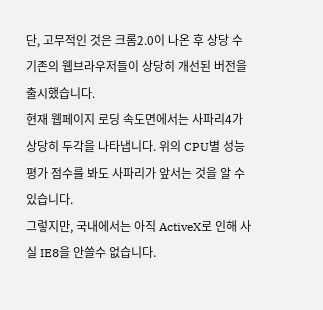단, 고무적인 것은 크롬2.0이 나온 후 상당 수 기존의 웹브라우저들이 상당히 개선된 버전을 출시했습니다.
현재 웹페이지 로딩 속도면에서는 사파리4가 상당히 두각을 나타냅니다. 위의 CPU별 성능평가 점수를 봐도 사파리가 앞서는 것을 알 수 있습니다.
그렇지만, 국내에서는 아직 ActiveX로 인해 사실 IE8을 안쓸수 없습니다.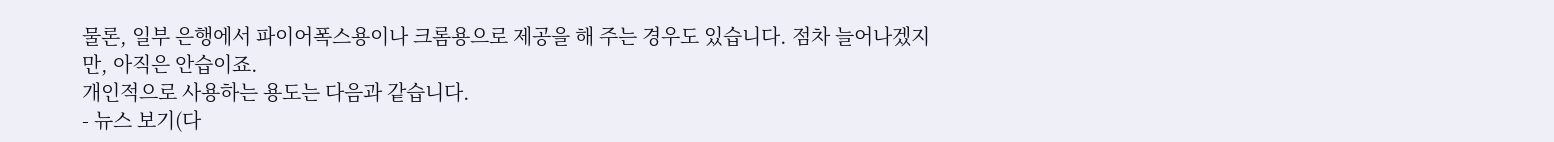물론, 일부 은행에서 파이어폭스용이나 크롬용으로 제공을 해 주는 경우도 있습니다. 점차 늘어나겠지만, 아직은 안습이죠.
개인적으로 사용하는 용도는 다음과 같습니다.
- 뉴스 보기(다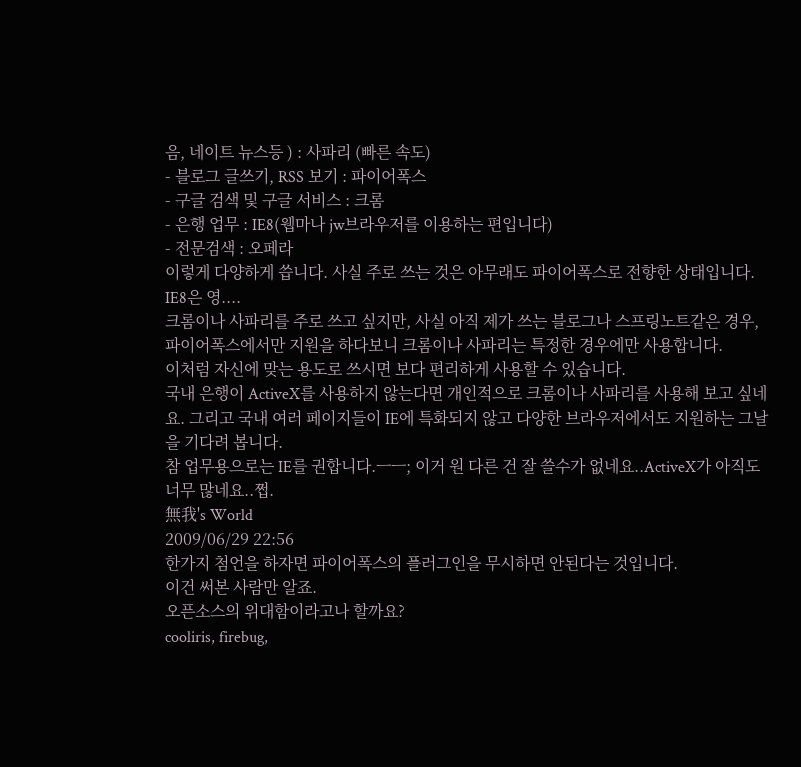음, 네이트 뉴스등 ) : 사파리 (빠른 속도)
- 블로그 글쓰기, RSS 보기 : 파이어폭스
- 구글 검색 및 구글 서비스 : 크롬
- 은행 업무 : IE8(웹마나 jw브라우저를 이용하는 편입니다)
- 전문검색 : 오페라
이렇게 다양하게 씁니다. 사실 주로 쓰는 것은 아무래도 파이어폭스로 전향한 상태입니다. IE8은 영....
크롬이나 사파리를 주로 쓰고 싶지만, 사실 아직 제가 쓰는 블로그나 스프링노트같은 경우, 파이어폭스에서만 지원을 하다보니 크롬이나 사파리는 특정한 경우에만 사용합니다.
이처럼 자신에 맞는 용도로 쓰시면 보다 편리하게 사용할 수 있습니다.
국내 은행이 ActiveX를 사용하지 않는다면 개인적으로 크롬이나 사파리를 사용해 보고 싶네요. 그리고 국내 여러 페이지들이 IE에 특화되지 않고 다양한 브라우저에서도 지원하는 그날을 기다려 봅니다.
참 업무용으로는 IE를 권합니다.ㅡㅡ; 이거 원 다른 건 잘 쓸수가 없네요..ActiveX가 아직도 너무 많네요..쩝.
無我's World
2009/06/29 22:56
한가지 첨언을 하자면 파이어폭스의 플러그인을 무시하면 안된다는 것입니다.
이건 써본 사람만 알죠.
오픈소스의 위대함이라고나 할까요?
cooliris, firebug,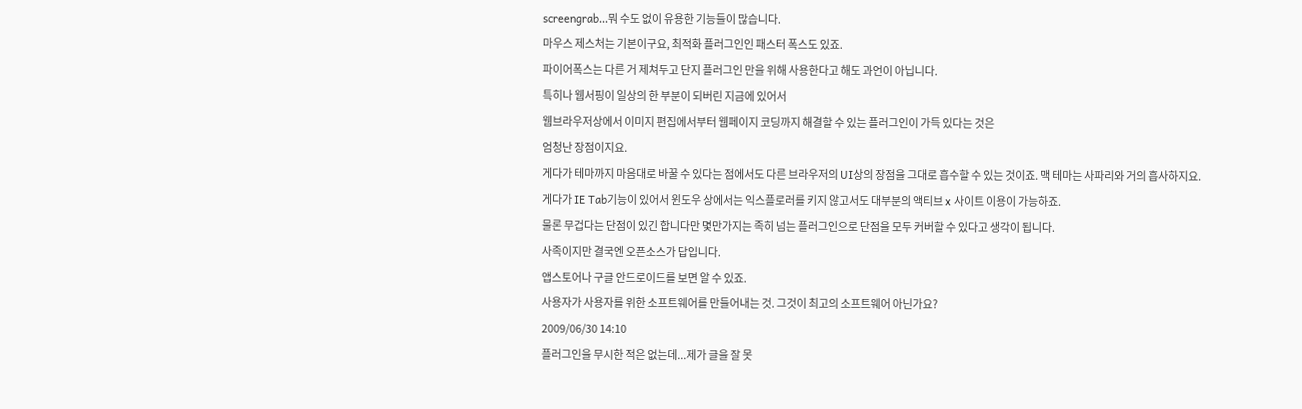screengrab...뭐 수도 없이 유용한 기능들이 많습니다.
마우스 제스처는 기본이구요, 최적화 플러그인인 패스터 폭스도 있죠.
파이어폭스는 다른 거 제쳐두고 단지 플러그인 만을 위해 사용한다고 해도 과언이 아닙니다.
특히나 웹서핑이 일상의 한 부분이 되버린 지금에 있어서
웹브라우저상에서 이미지 편집에서부터 웹페이지 코딩까지 해결할 수 있는 플러그인이 가득 있다는 것은
엄청난 장점이지요.
게다가 테마까지 마음대로 바꿀 수 있다는 점에서도 다른 브라우저의 UI상의 장점을 그대로 흡수할 수 있는 것이죠. 맥 테마는 사파리와 거의 흡사하지요.
게다가 IE Tab기능이 있어서 윈도우 상에서는 익스플로러를 키지 않고서도 대부분의 액티브 x 사이트 이용이 가능하죠.
물론 무겁다는 단점이 있긴 합니다만 몇만가지는 족히 넘는 플러그인으로 단점을 모두 커버할 수 있다고 생각이 됩니다.
사족이지만 결국엔 오픈소스가 답입니다.
앱스토어나 구글 안드로이드를 보면 알 수 있죠.
사용자가 사용자를 위한 소프트웨어를 만들어내는 것. 그것이 최고의 소프트웨어 아닌가요?
2009/06/30 14:10
플러그인을 무시한 적은 없는데...제가 글을 잘 못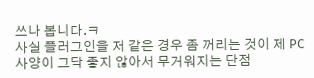쓰나 봅니다.ㅋ
사실 플러그인을 저 같은 경우 좀 꺼리는 것이 제 PC사양이 그닥 좋지 않아서 무거워지는 단점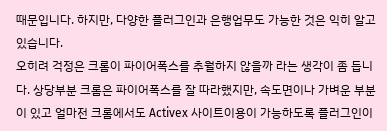때문입니다. 하지만, 다양한 플러그인과 은행업무도 가능한 것은 익히 알고 있습니다.
오히려 걱정은 크롬이 파이어폭스를 추월하지 않을까 라는 생각이 좀 듭니다. 상당부분 크롬은 파이어폭스를 잘 따라했지만, 속도면이나 가벼운 부분이 있고 얼마전 크롬에서도 Activex 사이트이용이 가능하도록 플러그인이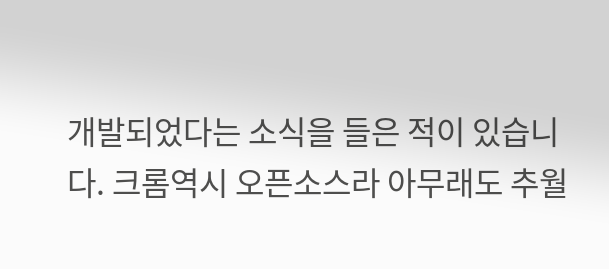개발되었다는 소식을 들은 적이 있습니다. 크롬역시 오픈소스라 아무래도 추월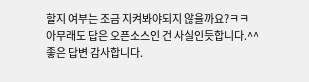할지 여부는 조금 지켜봐야되지 않을까요?ㅋㅋ
아무래도 답은 오픈소스인 건 사실인듯합니다.^^
좋은 답변 감사합니다.